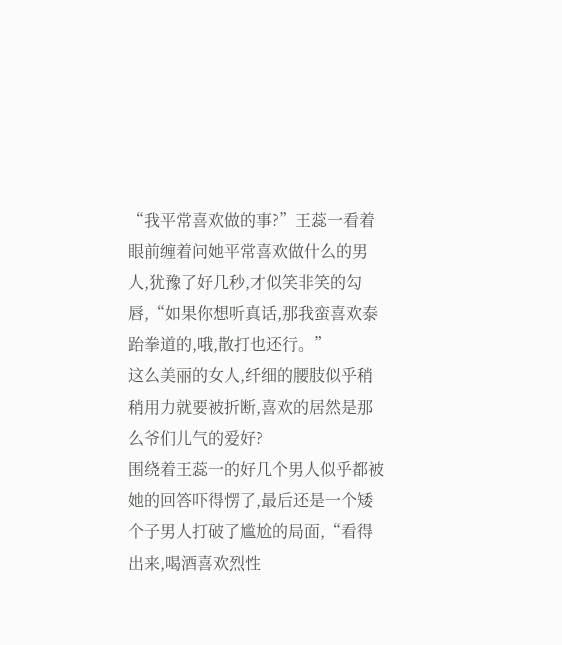“我平常喜欢做的事?”王蕊一看着眼前缠着问她平常喜欢做什么的男人,犹豫了好几秒,才似笑非笑的勾唇,“如果你想听真话,那我蛮喜欢泰跆拳道的,哦,散打也还行。”
这么美丽的女人,纤细的腰肢似乎稍稍用力就要被折断,喜欢的居然是那么爷们儿气的爱好?
围绕着王蕊一的好几个男人似乎都被她的回答吓得愣了,最后还是一个矮个子男人打破了尴尬的局面,“看得出来,喝酒喜欢烈性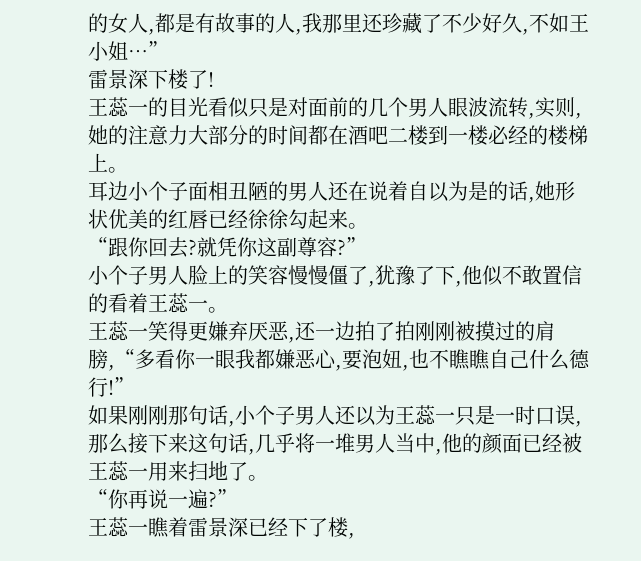的女人,都是有故事的人,我那里还珍藏了不少好久,不如王小姐…”
雷景深下楼了!
王蕊一的目光看似只是对面前的几个男人眼波流转,实则,她的注意力大部分的时间都在酒吧二楼到一楼必经的楼梯上。
耳边小个子面相丑陋的男人还在说着自以为是的话,她形状优美的红唇已经徐徐勾起来。
“跟你回去?就凭你这副尊容?”
小个子男人脸上的笑容慢慢僵了,犹豫了下,他似不敢置信的看着王蕊一。
王蕊一笑得更嫌弃厌恶,还一边拍了拍刚刚被摸过的肩膀,“多看你一眼我都嫌恶心,要泡妞,也不瞧瞧自己什么德行!”
如果刚刚那句话,小个子男人还以为王蕊一只是一时口误,那么接下来这句话,几乎将一堆男人当中,他的颜面已经被王蕊一用来扫地了。
“你再说一遍?”
王蕊一瞧着雷景深已经下了楼,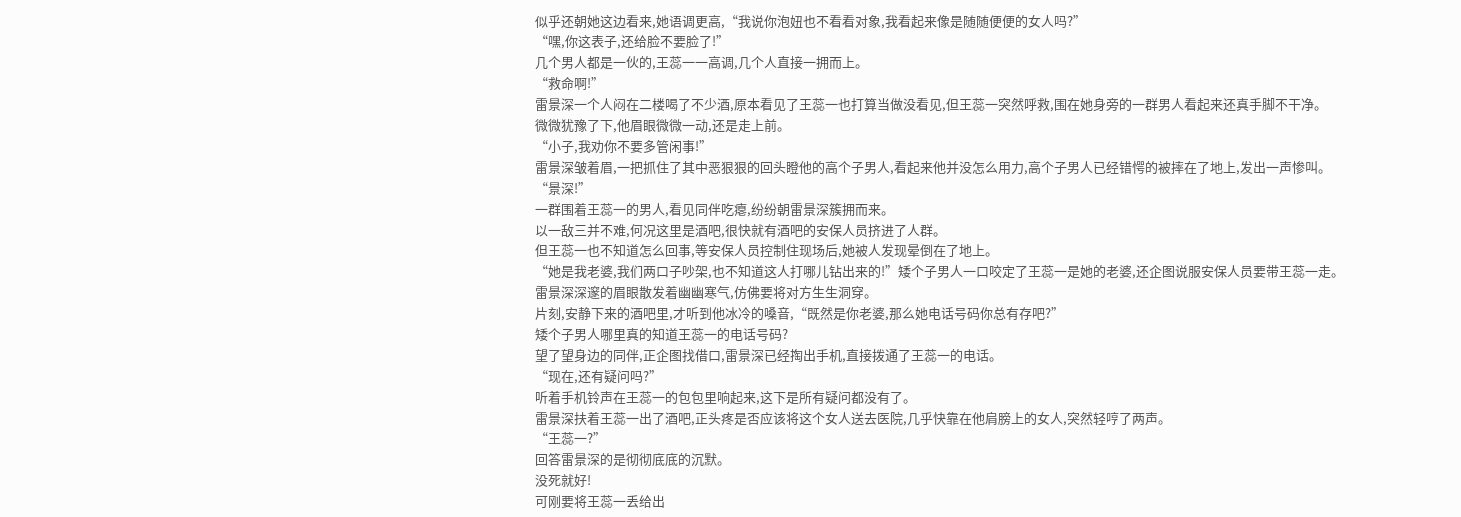似乎还朝她这边看来,她语调更高,“我说你泡妞也不看看对象,我看起来像是随随便便的女人吗?”
“嘿,你这表子,还给脸不要脸了!”
几个男人都是一伙的,王蕊一一高调,几个人直接一拥而上。
“救命啊!”
雷景深一个人闷在二楼喝了不少酒,原本看见了王蕊一也打算当做没看见,但王蕊一突然呼救,围在她身旁的一群男人看起来还真手脚不干净。
微微犹豫了下,他眉眼微微一动,还是走上前。
“小子,我劝你不要多管闲事!”
雷景深皱着眉,一把抓住了其中恶狠狠的回头瞪他的高个子男人,看起来他并没怎么用力,高个子男人已经错愕的被摔在了地上,发出一声惨叫。
“景深!”
一群围着王蕊一的男人,看见同伴吃瘪,纷纷朝雷景深簇拥而来。
以一敌三并不难,何况这里是酒吧,很快就有酒吧的安保人员挤进了人群。
但王蕊一也不知道怎么回事,等安保人员控制住现场后,她被人发现晕倒在了地上。
“她是我老婆,我们两口子吵架,也不知道这人打哪儿钻出来的!”矮个子男人一口咬定了王蕊一是她的老婆,还企图说服安保人员要带王蕊一走。
雷景深深邃的眉眼散发着幽幽寒气,仿佛要将对方生生洞穿。
片刻,安静下来的酒吧里,才听到他冰冷的嗓音,“既然是你老婆,那么她电话号码你总有存吧?”
矮个子男人哪里真的知道王蕊一的电话号码?
望了望身边的同伴,正企图找借口,雷景深已经掏出手机,直接拨通了王蕊一的电话。
“现在,还有疑问吗?”
听着手机铃声在王蕊一的包包里响起来,这下是所有疑问都没有了。
雷景深扶着王蕊一出了酒吧,正头疼是否应该将这个女人送去医院,几乎快靠在他肩膀上的女人,突然轻哼了两声。
“王蕊一?”
回答雷景深的是彻彻底底的沉默。
没死就好!
可刚要将王蕊一丢给出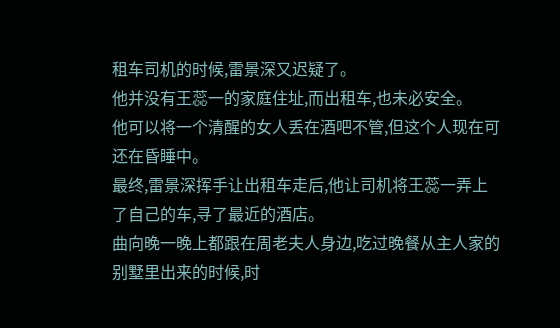租车司机的时候,雷景深又迟疑了。
他并没有王蕊一的家庭住址,而出租车,也未必安全。
他可以将一个清醒的女人丢在酒吧不管,但这个人现在可还在昏睡中。
最终,雷景深挥手让出租车走后,他让司机将王蕊一弄上了自己的车,寻了最近的酒店。
曲向晚一晚上都跟在周老夫人身边,吃过晚餐从主人家的别墅里出来的时候,时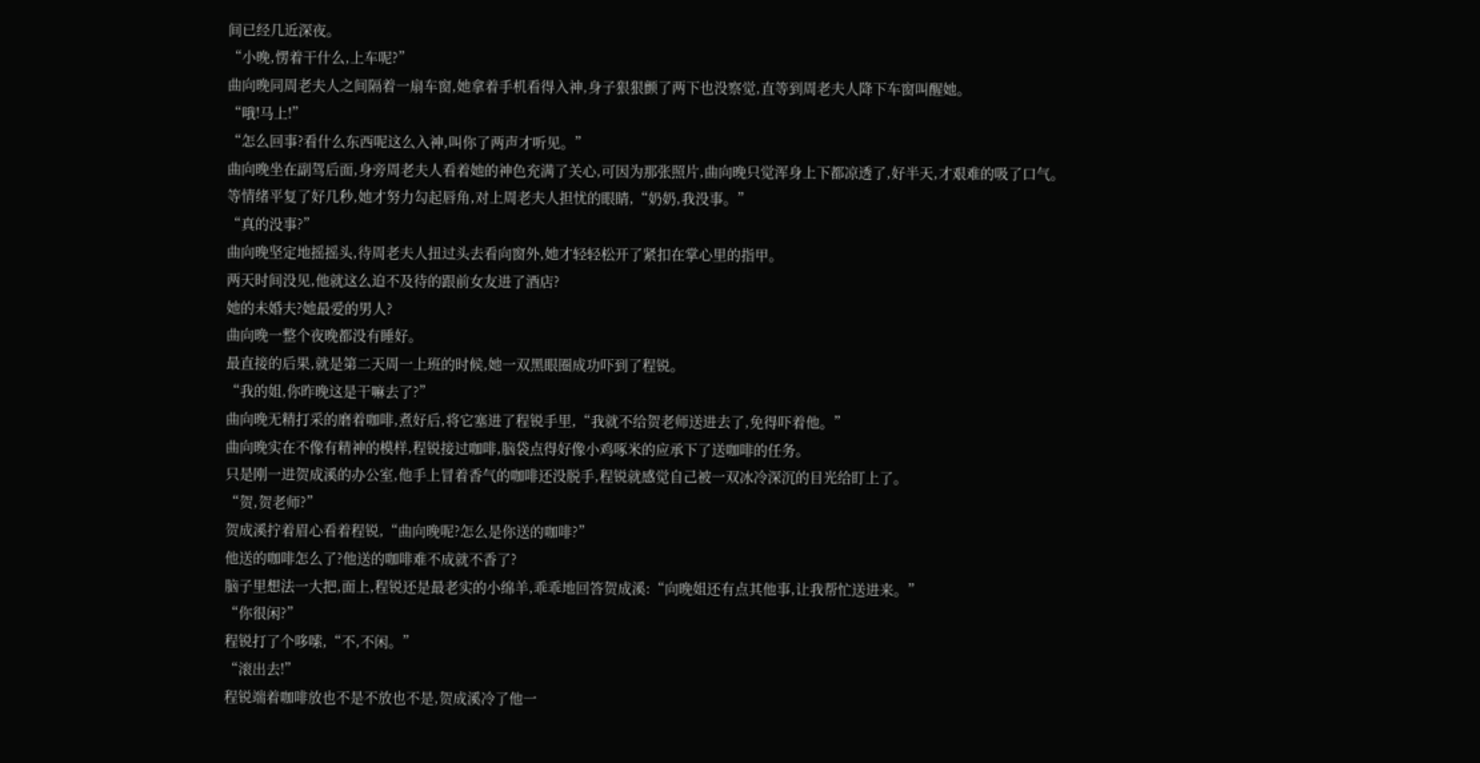间已经几近深夜。
“小晚,愣着干什么,上车呢?”
曲向晚同周老夫人之间隔着一扇车窗,她拿着手机看得入神,身子狠狠颤了两下也没察觉,直等到周老夫人降下车窗叫醒她。
“哦!马上!”
“怎么回事?看什么东西呢这么入神,叫你了两声才听见。”
曲向晚坐在副驾后面,身旁周老夫人看着她的神色充满了关心,可因为那张照片,曲向晚只觉浑身上下都凉透了,好半天,才艰难的吸了口气。
等情绪平复了好几秒,她才努力勾起唇角,对上周老夫人担忧的眼睛,“奶奶,我没事。”
“真的没事?”
曲向晚坚定地摇摇头,待周老夫人扭过头去看向窗外,她才轻轻松开了紧扣在掌心里的指甲。
两天时间没见,他就这么迫不及待的跟前女友进了酒店?
她的未婚夫?她最爱的男人?
曲向晚一整个夜晚都没有睡好。
最直接的后果,就是第二天周一上班的时候,她一双黑眼圈成功吓到了程锐。
“我的姐,你昨晚这是干嘛去了?”
曲向晚无精打采的磨着咖啡,煮好后,将它塞进了程锐手里,“我就不给贺老师送进去了,免得吓着他。”
曲向晚实在不像有精神的模样,程锐接过咖啡,脑袋点得好像小鸡啄米的应承下了送咖啡的任务。
只是刚一进贺成溪的办公室,他手上冒着香气的咖啡还没脱手,程锐就感觉自己被一双冰冷深沉的目光给盯上了。
“贺,贺老师?”
贺成溪拧着眉心看着程锐,“曲向晚呢?怎么是你送的咖啡?”
他送的咖啡怎么了?他送的咖啡难不成就不香了?
脑子里想法一大把,面上,程锐还是最老实的小绵羊,乖乖地回答贺成溪:“向晚姐还有点其他事,让我帮忙送进来。”
“你很闲?”
程锐打了个哆嗦,“不,不闲。”
“滚出去!”
程锐端着咖啡放也不是不放也不是,贺成溪冷了他一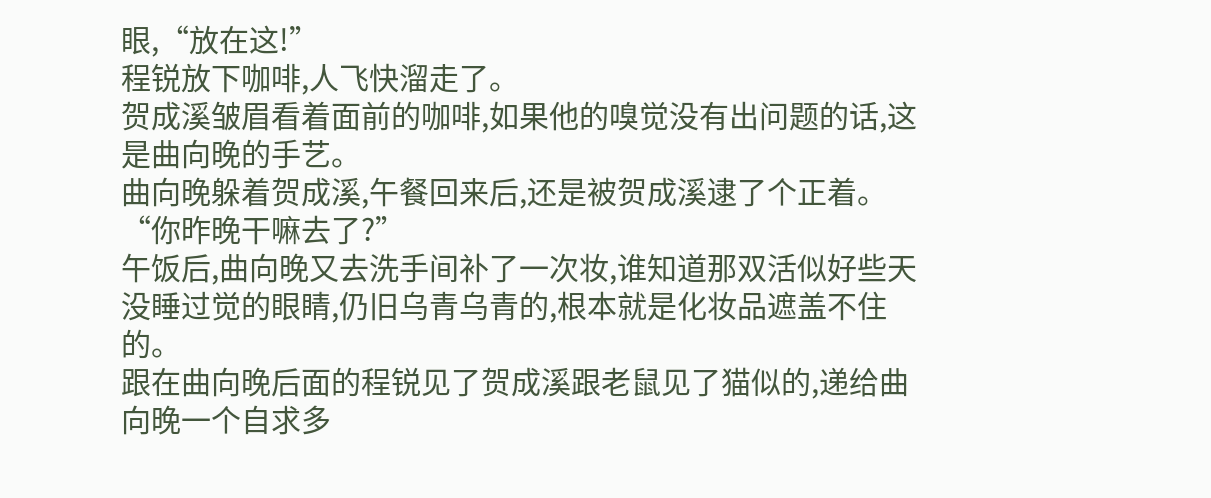眼,“放在这!”
程锐放下咖啡,人飞快溜走了。
贺成溪皱眉看着面前的咖啡,如果他的嗅觉没有出问题的话,这是曲向晚的手艺。
曲向晚躲着贺成溪,午餐回来后,还是被贺成溪逮了个正着。
“你昨晚干嘛去了?”
午饭后,曲向晚又去洗手间补了一次妆,谁知道那双活似好些天没睡过觉的眼睛,仍旧乌青乌青的,根本就是化妆品遮盖不住的。
跟在曲向晚后面的程锐见了贺成溪跟老鼠见了猫似的,递给曲向晚一个自求多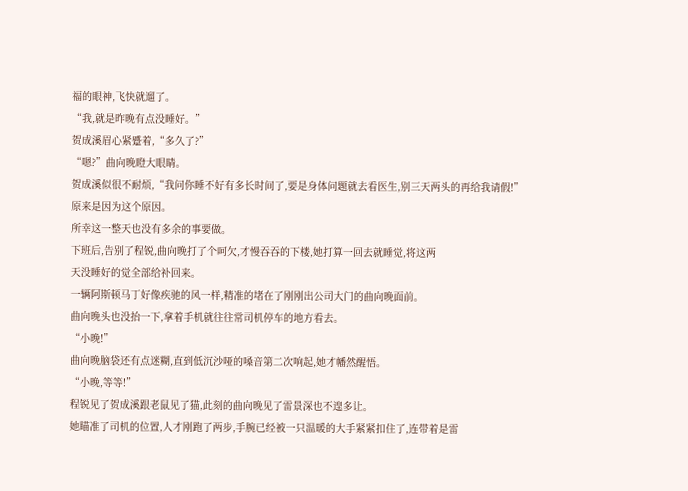福的眼神,飞快就遛了。
“我,就是昨晚有点没睡好。”
贺成溪眉心紧蹙着,“多久了?”
“嗯?”曲向晚瞪大眼睛。
贺成溪似很不耐烦,“我问你睡不好有多长时间了,要是身体问题就去看医生,别三天两头的再给我请假!”
原来是因为这个原因。
所幸这一整天也没有多余的事要做。
下班后,告别了程锐,曲向晚打了个呵欠,才慢吞吞的下楼,她打算一回去就睡觉,将这两
天没睡好的觉全部给补回来。
一辆阿斯顿马丁好像疾驰的风一样,精准的堵在了刚刚出公司大门的曲向晚面前。
曲向晚头也没抬一下,拿着手机就往往常司机停车的地方看去。
“小晚!”
曲向晚脑袋还有点迷糊,直到低沉沙哑的嗓音第二次响起,她才幡然醒悟。
“小晚,等等!”
程锐见了贺成溪跟老鼠见了猫,此刻的曲向晚见了雷景深也不遑多让。
她瞄准了司机的位置,人才刚跑了两步,手腕已经被一只温暖的大手紧紧扣住了,连带着是雷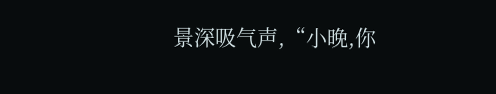景深吸气声,“小晚,你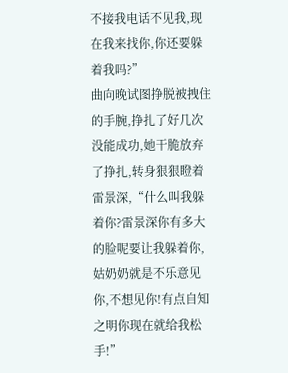不接我电话不见我,现在我来找你,你还要躲着我吗?”
曲向晚试图挣脱被拽住的手腕,挣扎了好几次没能成功,她干脆放弃了挣扎,转身狠狠瞪着雷景深,“什么叫我躲着你?雷景深你有多大的脸呢要让我躲着你,姑奶奶就是不乐意见你,不想见你!有点自知之明你现在就给我松手!”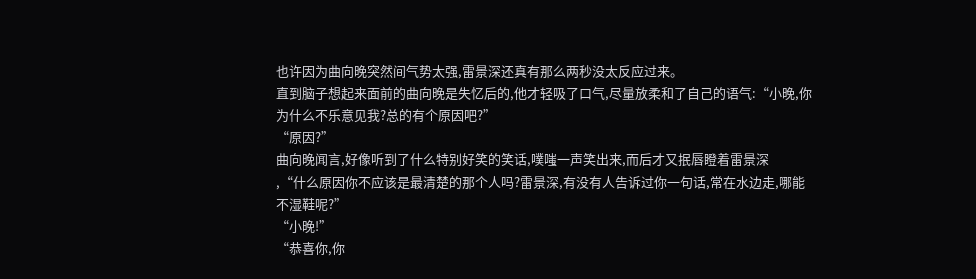也许因为曲向晚突然间气势太强,雷景深还真有那么两秒没太反应过来。
直到脑子想起来面前的曲向晚是失忆后的,他才轻吸了口气,尽量放柔和了自己的语气:“小晚,你为什么不乐意见我?总的有个原因吧?”
“原因?”
曲向晚闻言,好像听到了什么特别好笑的笑话,噗嗤一声笑出来,而后才又抿唇瞪着雷景深
,“什么原因你不应该是最清楚的那个人吗?雷景深,有没有人告诉过你一句话,常在水边走,哪能不湿鞋呢?”
“小晚!”
“恭喜你,你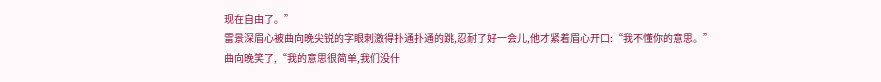现在自由了。”
雷景深眉心被曲向晚尖锐的字眼刺激得扑通扑通的跳,忍耐了好一会儿,他才紧着眉心开口:“我不懂你的意思。”
曲向晚笑了,“我的意思很简单,我们没什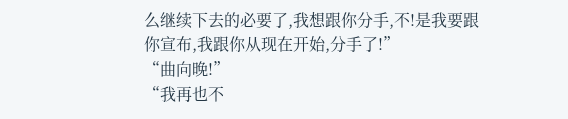么继续下去的必要了,我想跟你分手,不!是我要跟你宣布,我跟你从现在开始,分手了!”
“曲向晚!”
“我再也不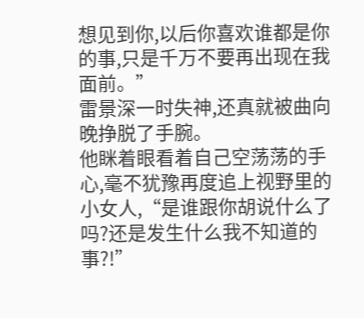想见到你,以后你喜欢谁都是你的事,只是千万不要再出现在我面前。”
雷景深一时失神,还真就被曲向晚挣脱了手腕。
他眯着眼看着自己空荡荡的手心,毫不犹豫再度追上视野里的小女人,“是谁跟你胡说什么了吗?还是发生什么我不知道的事?!”